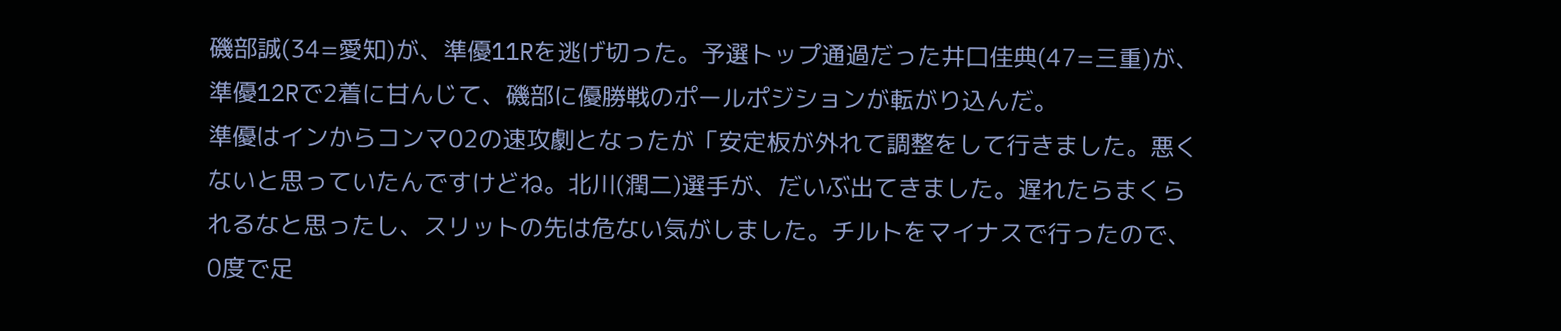磯部誠(34=愛知)が、準優11Rを逃げ切った。予選トップ通過だった井口佳典(47=三重)が、準優12Rで2着に甘んじて、磯部に優勝戦のポールポジションが転がり込んだ。
準優はインからコンマ02の速攻劇となったが「安定板が外れて調整をして行きました。悪くないと思っていたんですけどね。北川(潤二)選手が、だいぶ出てきました。遅れたらまくられるなと思ったし、スリットの先は危ない気がしました。チルトをマイナスで行ったので、0度で足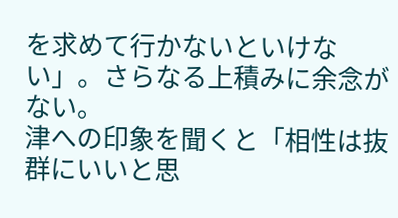を求めて行かないといけない」。さらなる上積みに余念がない。
津への印象を聞くと「相性は抜群にいいと思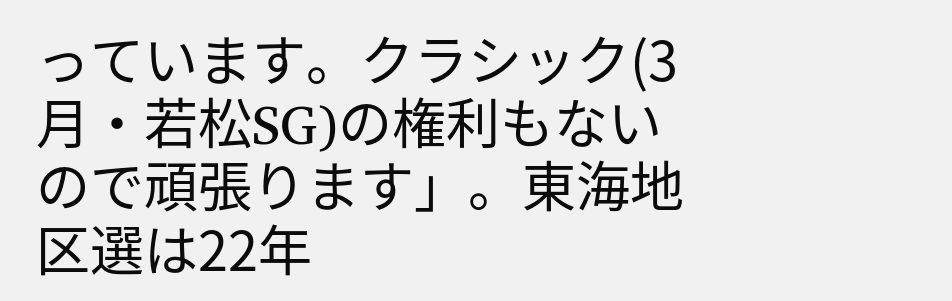っています。クラシック(3月・若松SG)の権利もないので頑張ります」。東海地区選は22年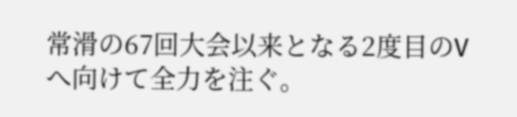常滑の67回大会以来となる2度目のVへ向けて全力を注ぐ。